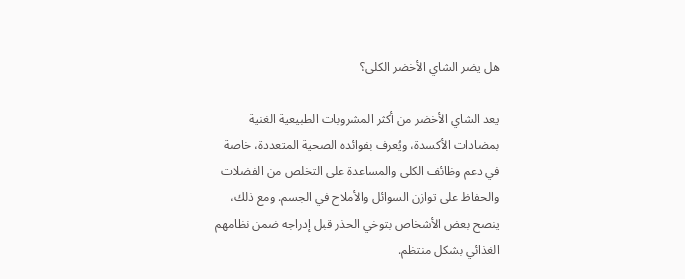هل يضر الشاي الأخضر الكلى؟

يعد الشاي الأخضر من أكثر المشروبات الطبيعية الغنية بمضادات الأكسدة، ويُعرف بفوائده الصحية المتعددة، خاصة في دعم وظائف الكلى والمساعدة على التخلص من الفضلات والحفاظ على توازن السوائل والأملاح في الجسم. ومع ذلك، ينصح بعض الأشخاص بتوخي الحذر قبل إدراجه ضمن نظامهم الغذائي بشكل منتظم.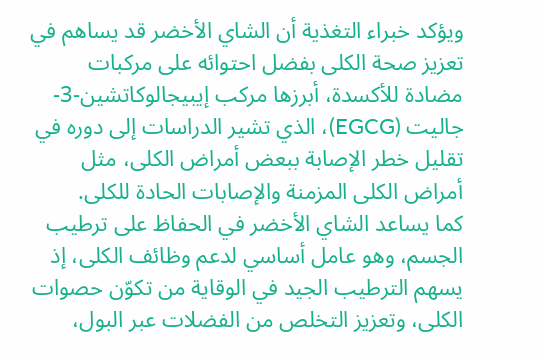ويؤكد خبراء التغذية أن الشاي الأخضر قد يساهم في تعزيز صحة الكلى بفضل احتوائه على مركبات مضادة للأكسدة، أبرزها مركب إيبيجالوكاتشين-3-جاليت (EGCG)، الذي تشير الدراسات إلى دوره في تقليل خطر الإصابة ببعض أمراض الكلى، مثل أمراض الكلى المزمنة والإصابات الحادة للكلى.
كما يساعد الشاي الأخضر في الحفاظ على ترطيب الجسم، وهو عامل أساسي لدعم وظائف الكلى، إذ يسهم الترطيب الجيد في الوقاية من تكوّن حصوات الكلى، وتعزيز التخلص من الفضلات عبر البول،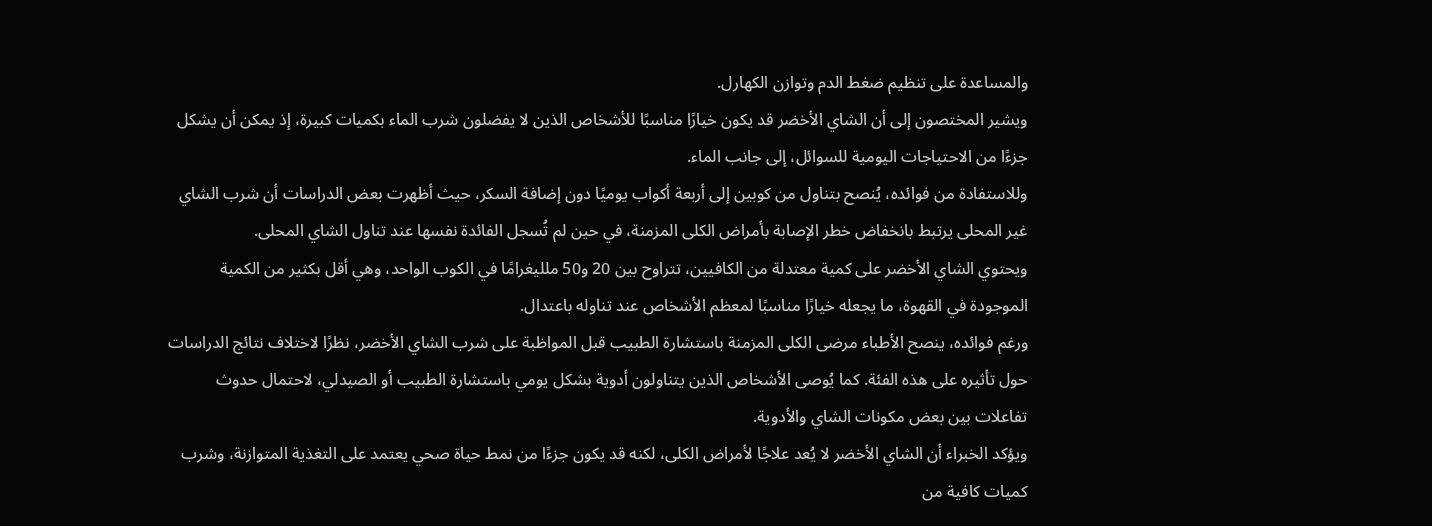والمساعدة على تنظيم ضغط الدم وتوازن الكهارل.
ويشير المختصون إلى أن الشاي الأخضر قد يكون خيارًا مناسبًا للأشخاص الذين لا يفضلون شرب الماء بكميات كبيرة، إذ يمكن أن يشكل جزءًا من الاحتياجات اليومية للسوائل، إلى جانب الماء.
وللاستفادة من فوائده، يُنصح بتناول من كوبين إلى أربعة أكواب يوميًا دون إضافة السكر، حيث أظهرت بعض الدراسات أن شرب الشاي غير المحلى يرتبط بانخفاض خطر الإصابة بأمراض الكلى المزمنة، في حين لم تُسجل الفائدة نفسها عند تناول الشاي المحلى.
ويحتوي الشاي الأخضر على كمية معتدلة من الكافيين، تتراوح بين 20 و50 ملليغرامًا في الكوب الواحد، وهي أقل بكثير من الكمية الموجودة في القهوة، ما يجعله خيارًا مناسبًا لمعظم الأشخاص عند تناوله باعتدال.
ورغم فوائده، ينصح الأطباء مرضى الكلى المزمنة باستشارة الطبيب قبل المواظبة على شرب الشاي الأخضر، نظرًا لاختلاف نتائج الدراسات حول تأثيره على هذه الفئة. كما يُوصى الأشخاص الذين يتناولون أدوية بشكل يومي باستشارة الطبيب أو الصيدلي، لاحتمال حدوث تفاعلات بين بعض مكونات الشاي والأدوية.
ويؤكد الخبراء أن الشاي الأخضر لا يُعد علاجًا لأمراض الكلى، لكنه قد يكون جزءًا من نمط حياة صحي يعتمد على التغذية المتوازنة، وشرب كميات كافية من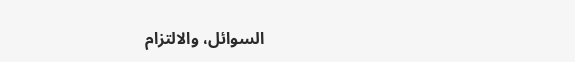السوائل، والالتزام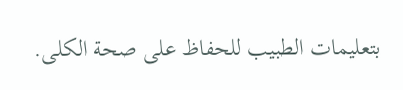بتعليمات الطبيب للحفاظ على صحة الكلى.